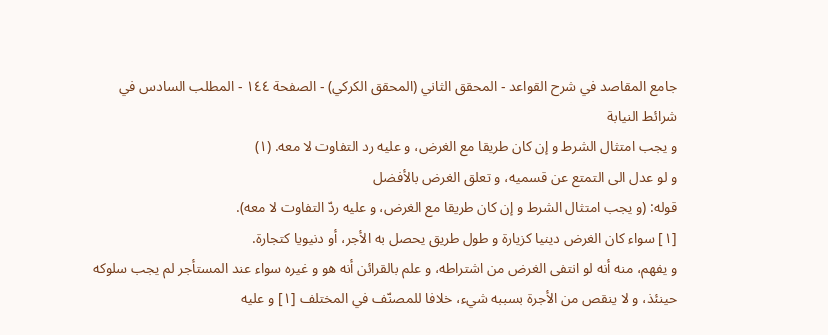جامع المقاصد في شرح القواعد - المحقق الثاني (المحقق الكركي) - الصفحة ١٤٤ - المطلب السادس في شرائط النيابة
و يجب امتثال الشرط و إن كان طريقا مع الغرض، و عليه رد التفاوت لا معه. (١)
و لو عدل الى التمتع عن قسميه، و تعلق الغرض بالأفضل
قوله: (و يجب امتثال الشرط و إن كان طريقا مع الغرض، و عليه ردّ التفاوت لا معه).
[١] سواء كان الغرض دينيا كزيارة و طول طريق يحصل به الأجر، أو دنيويا كتجارة.
و يفهم، منه أنه لو انتفى الغرض من اشتراطه، و علم بالقرائن أنه هو و غيره سواء عند المستأجر لم يجب سلوكه حينئذ، و لا ينقص من الأجرة بسببه شيء، خلافا للمصنّف في المختلف [١] و عليه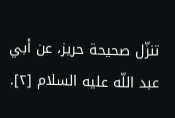تنزّل صحيحة حريز، عن أبي عبد اللّه عليه السلام [٢].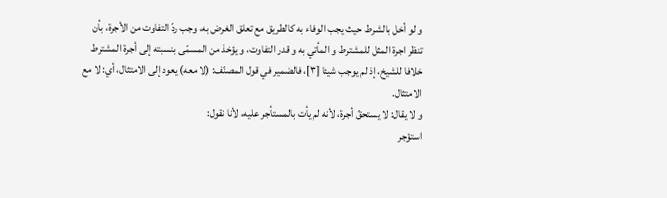و لو أخل بالشرط حيث يجب الوفاء به كالطريق مع تعلق الغرض به، وجب ردّ التفاوت من الأجرة، بأن تنظر اجرة المثل للمشترط و المأتي به و قدر التفاوت، و يؤخذ من المسمّى بنسبته إلى أجرة المشترط خلافا للشيخ، إذ لم يوجب شيئا [٣]، فالضمير في قول المصنّف: (لا معه) يعود إلى الامتثال، أي: لا مع الامتثال.
و لا يقال: لا يستحقّ أجرة، لأنه لم يأت بالمستأجر عليه، لأنا نقول:
استؤجر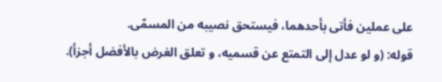على عملين فأتى بأحدهما، فيستحق نصيبه من المسمّى.
قوله: (و لو عدل إلى التمتع عن قسميه، و تعلق الغرض بالأفضل أجزأ).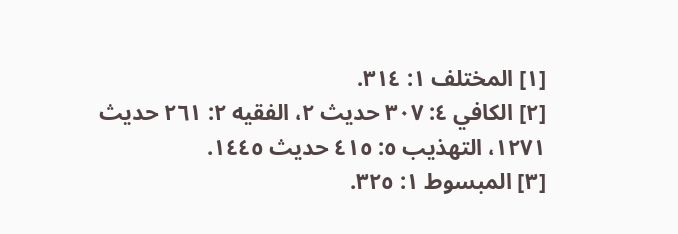[١] المختلف ١: ٣١٤.
[٢] الكافي ٤: ٣٠٧ حديث ٢، الفقيه ٢: ٢٦١ حديث ١٢٧١، التهذيب ٥: ٤١٥ حديث ١٤٤٥.
[٣] المبسوط ١: ٣٢٥.